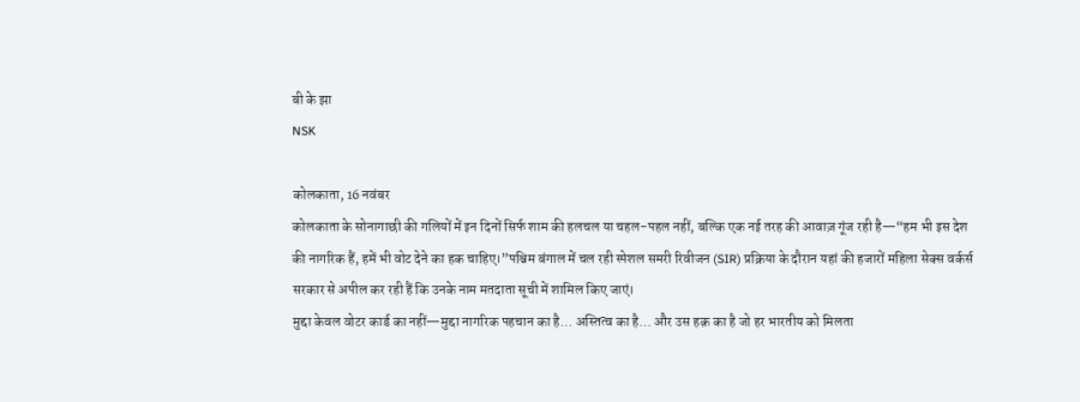बी के झा
NSK

कोलकाता, 16 नवंबर
कोलकाता के सोनागाछी की गलियों में इन दिनों सिर्फ शाम की हलचल या चहल-पहल नहीं, बल्कि एक नई तरह की आवाज़ गूंज रही है—“हम भी इस देश की नागरिक हैं, हमें भी वोट देने का हक चाहिए।”पश्चिम बंगाल में चल रही स्पेशल समरी रिवीजन (SIR) प्रक्रिया के दौरान यहां की हजारों महिला सेक्स वर्कर्स सरकार से अपील कर रही हैं कि उनके नाम मतदाता सूची में शामिल किए जाएं।
मुद्दा केवल वोटर कार्ड का नहीं—मुद्दा नागरिक पहचान का है… अस्तित्व का है… और उस हक़ का है जो हर भारतीय को मिलता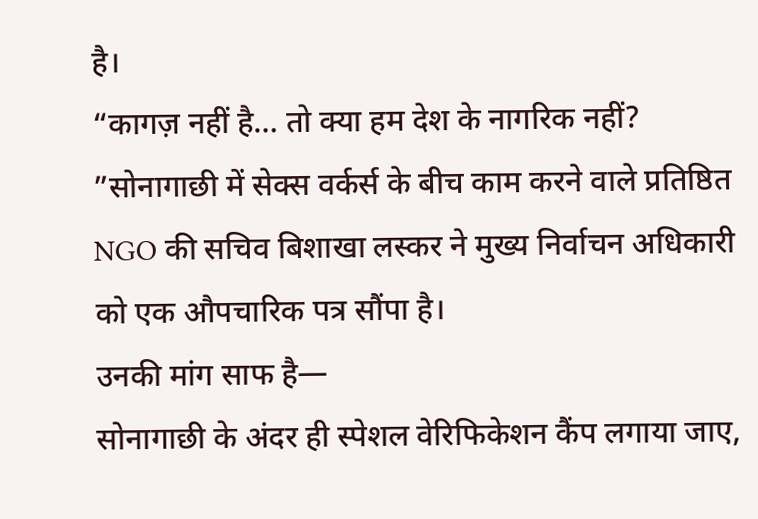है।
“कागज़ नहीं है… तो क्या हम देश के नागरिक नहीं?
”सोनागाछी में सेक्स वर्कर्स के बीच काम करने वाले प्रतिष्ठित NGO की सचिव बिशाखा लस्कर ने मुख्य निर्वाचन अधिकारी को एक औपचारिक पत्र सौंपा है।
उनकी मांग साफ है—
सोनागाछी के अंदर ही स्पेशल वेरिफिकेशन कैंप लगाया जाए,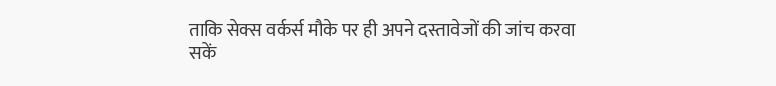ताकि सेक्स वर्कर्स मौके पर ही अपने दस्तावेजों की जांच करवा सकें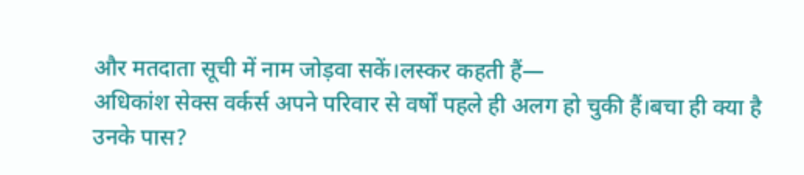और मतदाता सूची में नाम जोड़वा सकें।लस्कर कहती हैं—
अधिकांश सेक्स वर्कर्स अपने परिवार से वर्षों पहले ही अलग हो चुकी हैं।बचा ही क्या है उनके पास?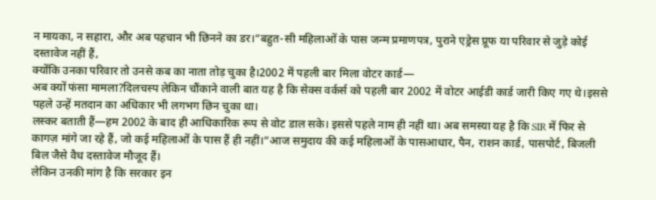न मायका, न सहारा, और अब पहचान भी छिनने का डर।”बहुत-सी महिलाओं के पास जन्म प्रमाणपत्र, पुराने एड्रेस प्रूफ या परिवार से जुड़े कोई दस्तावेज नहीं हैं,
क्योंकि उनका परिवार तो उनसे कब का नाता तोड़ चुका है।2002 में पहली बार मिला वोटर कार्ड—
अब क्यों फंसा मामला?दिलचस्प लेकिन चौंकाने वाली बात यह है कि सेक्स वर्कर्स को पहली बार 2002 में वोटर आईडी कार्ड जारी किए गए थे।इससे पहले उन्हें मतदान का अधिकार भी लगभग छिन चुका था।
लस्कर बताती हैं—हम 2002 के बाद ही आधिकारिक रूप से वोट डाल सके। इससे पहले नाम ही नहीं था। अब समस्या यह है कि SIR में फिर से कागज़ मांगे जा रहे हैं, जो कई महिलाओं के पास हैं ही नहीं।”आज समुदाय की कई महिलाओं के पासआधार, पैन, राशन कार्ड, पासपोर्ट, बिजली बिल जैसे वैध दस्तावेज मौजूद हैं।
लेकिन उनकी मांग है कि सरकार इन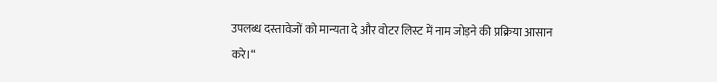उपलब्ध दस्तावेजों को मान्यता दे और वोटर लिस्ट में नाम जोड़ने की प्रक्रिया आसान करे।“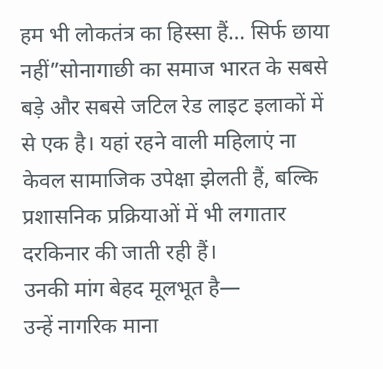हम भी लोकतंत्र का हिस्सा हैं… सिर्फ छाया नहीं”सोनागाछी का समाज भारत के सबसे बड़े और सबसे जटिल रेड लाइट इलाकों में से एक है। यहां रहने वाली महिलाएं ना केवल सामाजिक उपेक्षा झेलती हैं, बल्कि प्रशासनिक प्रक्रियाओं में भी लगातार दरकिनार की जाती रही हैं।
उनकी मांग बेहद मूलभूत है—
उन्हें नागरिक माना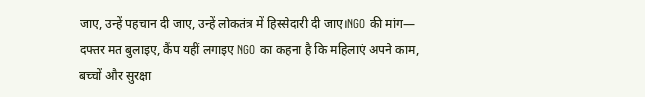जाए, उन्हें पहचान दी जाए, उन्हें लोकतंत्र में हिस्सेदारी दी जाए।NGO की मांग— दफ्तर मत बुलाइए, कैंप यहीं लगाइए NGO का कहना है कि महिलाएं अपने काम, बच्चों और सुरक्षा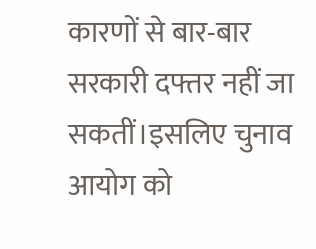कारणों से बार-बार सरकारी दफ्तर नहीं जा सकतीं।इसलिए चुनाव आयोग को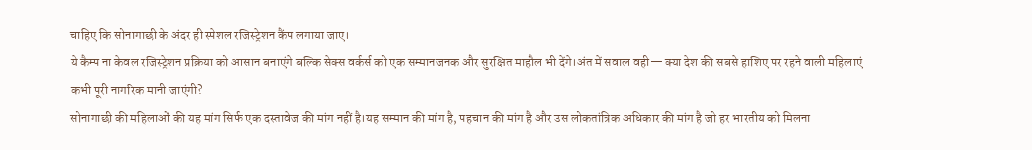चाहिए कि सोनागाछी के अंदर ही स्पेशल रजिस्ट्रेशन कैंप लगाया जाए।
ये कैम्प ना केवल रजिस्ट्रेशन प्रक्रिया को आसान बनाएंगे बल्कि सेक्स वर्कर्स को एक सम्मानजनक और सुरक्षित माहौल भी देंगे।अंत में सवाल वही— क्या देश की सबसे हाशिए पर रहने वाली महिलाएं कभी पूरी नागरिक मानी जाएंगी?
सोनागाछी की महिलाओं की यह मांग सिर्फ एक दस्तावेज की मांग नहीं है।यह सम्मान की मांग है, पहचान की मांग है और उस लोकतांत्रिक अधिकार की मांग है जो हर भारतीय को मिलना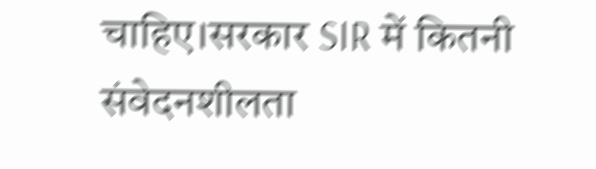चाहिए।सरकार SIR में कितनी संवेदनशीलता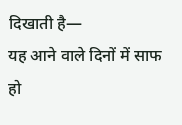दिखाती है—
यह आने वाले दिनों में साफ हो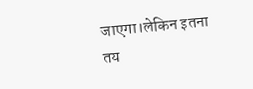जाएगा।लेकिन इतना तय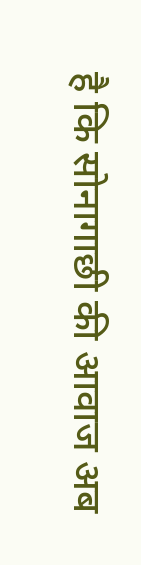है कि सोनागाछी की आवाज अब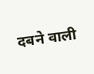दबने वाली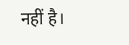नहीं है।